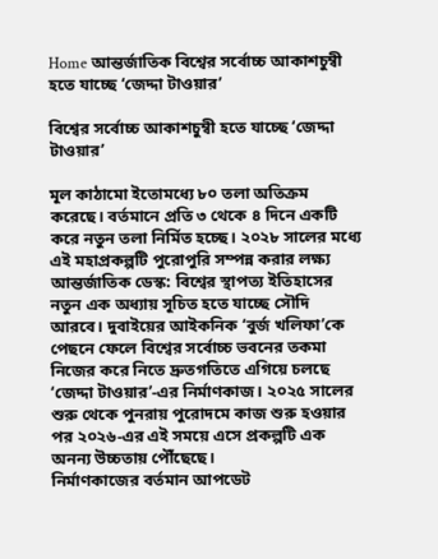Home আন্তর্জাতিক বিশ্বের সর্বোচ্চ আকাশচুম্বী হতে যাচ্ছে ‘জেদ্দা টাওয়ার’

বিশ্বের সর্বোচ্চ আকাশচুম্বী হতে যাচ্ছে ‘জেদ্দা টাওয়ার’

মূল কাঠামো ইতোমধ্যে ৮০ তলা অতিক্রম করেছে। বর্তমানে প্রতি ৩ থেকে ৪ দিনে একটি করে নতুন তলা নির্মিত হচ্ছে। ২০২৮ সালের মধ্যে এই মহাপ্রকল্পটি পুরোপুরি সম্পন্ন করার লক্ষ্য
আন্তর্জাতিক ডেস্ক: বিশ্বের স্থাপত্য ইতিহাসের নতুন এক অধ্যায় সূচিত হতে যাচ্ছে সৌদি আরবে। দুবাইয়ের আইকনিক ‘বুর্জ খলিফা’কে পেছনে ফেলে বিশ্বের সর্বোচ্চ ভবনের তকমা নিজের করে নিতে দ্রুতগতিতে এগিয়ে চলছে ‘জেদ্দা টাওয়ার’-এর নির্মাণকাজ। ২০২৫ সালের শুরু থেকে পুনরায় পুরোদমে কাজ শুরু হওয়ার পর ২০২৬-এর এই সময়ে এসে প্রকল্পটি এক অনন্য উচ্চতায় পৌঁছেছে।
নির্মাণকাজের বর্তমান আপডেট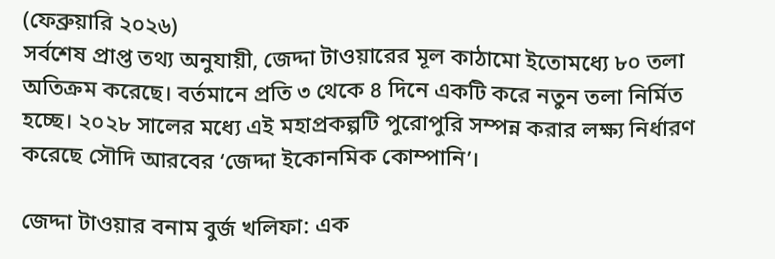(ফেব্রুয়ারি ২০২৬)
সর্বশেষ প্রাপ্ত তথ্য অনুযায়ী, জেদ্দা টাওয়ারের মূল কাঠামো ইতোমধ্যে ৮০ তলা অতিক্রম করেছে। বর্তমানে প্রতি ৩ থেকে ৪ দিনে একটি করে নতুন তলা নির্মিত হচ্ছে। ২০২৮ সালের মধ্যে এই মহাপ্রকল্পটি পুরোপুরি সম্পন্ন করার লক্ষ্য নির্ধারণ করেছে সৌদি আরবের ‘জেদ্দা ইকোনমিক কোম্পানি’।

জেদ্দা টাওয়ার বনাম বুর্জ খলিফা: এক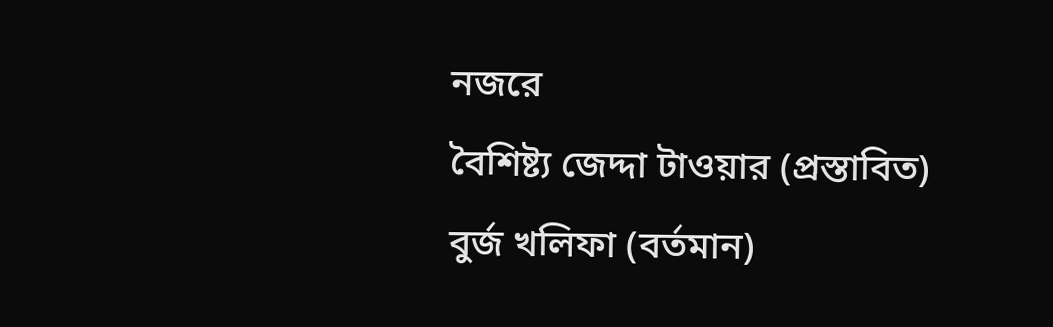নজরে
বৈশিষ্ট্য জেদ্দা টাওয়ার (প্রস্তাবিত) বুর্জ খলিফা (বর্তমান)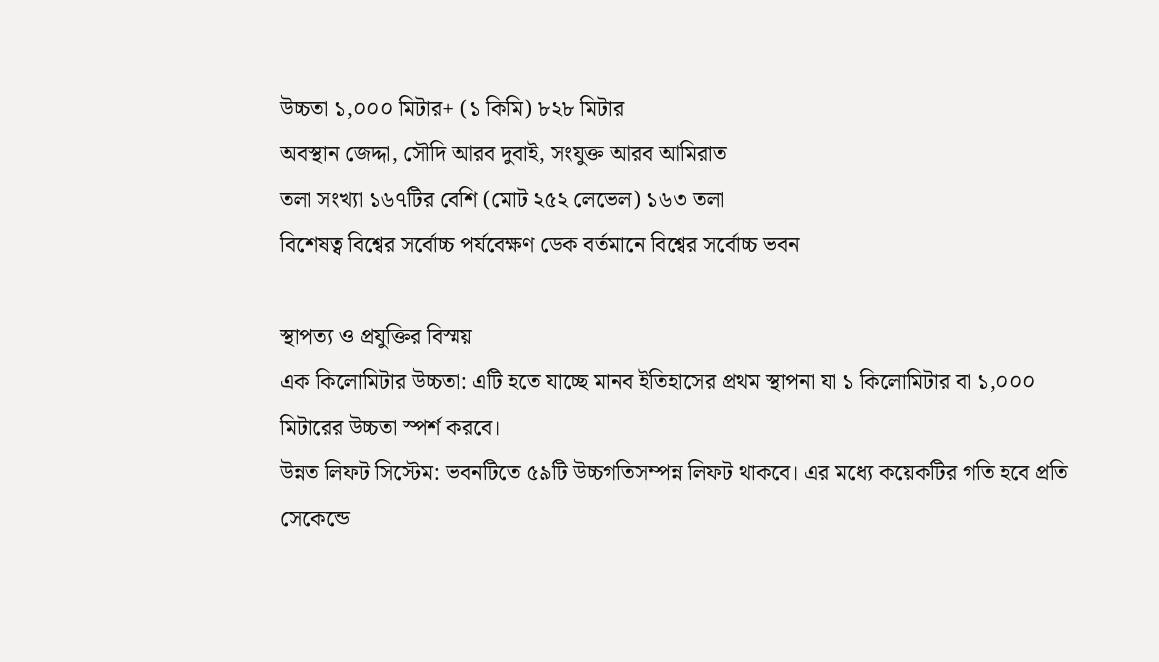উচ্চতা ১,০০০ মিটার+ (১ কিমি) ৮২৮ মিটার
অবস্থান জেদ্দা, সৌদি আরব দুবাই, সংযুক্ত আরব আমিরাত
তলা সংখ্যা ১৬৭টির বেশি (মোট ২৫২ লেভেল) ১৬৩ তলা
বিশেষত্ব বিশ্বের সর্বোচ্চ পর্যবেক্ষণ ডেক বর্তমানে বিশ্বের সর্বোচ্চ ভবন

স্থাপত্য ও প্রযুক্তির বিস্ময়
এক কিলোমিটার উচ্চতা: এটি হতে যাচ্ছে মানব ইতিহাসের প্রথম স্থাপনা যা ১ কিলোমিটার বা ১,০০০ মিটারের উচ্চতা স্পর্শ করবে।
উন্নত লিফট সিস্টেম: ভবনটিতে ৫৯টি উচ্চগতিসম্পন্ন লিফট থাকবে। এর মধ্যে কয়েকটির গতি হবে প্রতি সেকেন্ডে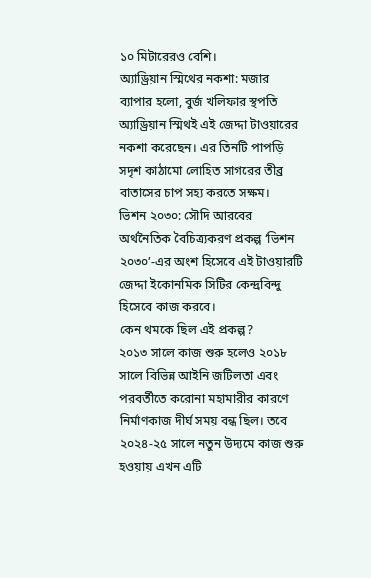১০ মিটারেরও বেশি।
অ্যাড্রিয়ান স্মিথের নকশা: মজার ব্যাপার হলো, বুর্জ খলিফার স্থপতি অ্যাড্রিয়ান স্মিথই এই জেদ্দা টাওয়ারের নকশা করেছেন। এর তিনটি পাপড়ি সদৃশ কাঠামো লোহিত সাগরের তীব্র বাতাসের চাপ সহ্য করতে সক্ষম।
ভিশন ২০৩০: সৌদি আরবের অর্থনৈতিক বৈচিত্র্যকরণ প্রকল্প ‘ভিশন ২০৩০’-এর অংশ হিসেবে এই টাওয়ারটি জেদ্দা ইকোনমিক সিটির কেন্দ্রবিন্দু হিসেবে কাজ করবে।
কেন থমকে ছিল এই প্রকল্প?
২০১৩ সালে কাজ শুরু হলেও ২০১৮ সালে বিভিন্ন আইনি জটিলতা এবং পরবর্তীতে করোনা মহামারীর কারণে নির্মাণকাজ দীর্ঘ সময় বন্ধ ছিল। তবে ২০২৪-২৫ সালে নতুন উদ্যমে কাজ শুরু হওয়ায় এখন এটি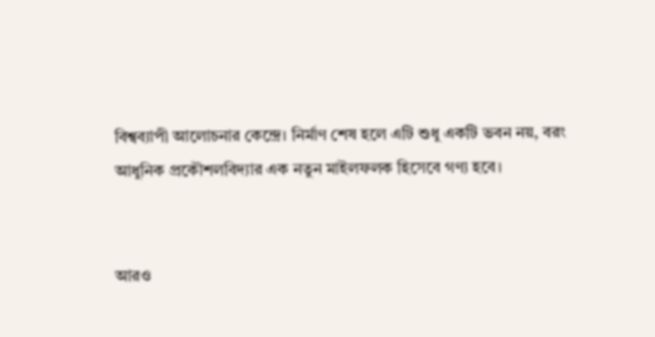বিশ্বব্যাপী আলোচনার কেন্দ্রে। নির্মাণ শেষ হলে এটি শুধু একটি ভবন নয়, বরং আধুনিক প্রকৌশলবিদ্যার এক নতুন মাইলফলক হিসেবে গণ্য হবে।


আরও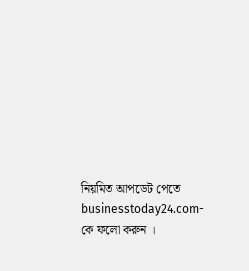নিয়মিত আপডেট পেতে businesstoday24.com-কে ফলো করুন ।